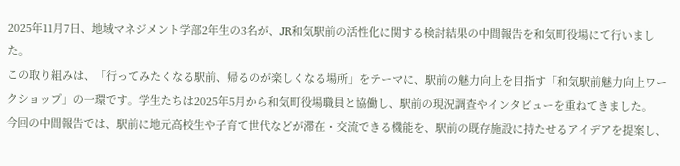2025年11月7日、地域マネジメント学部2年生の3名が、JR和気駅前の活性化に関する検討結果の中間報告を和気町役場にて行いました。
この取り組みは、「行ってみたくなる駅前、帰るのが楽しくなる場所」をテーマに、駅前の魅力向上を目指す「和気駅前魅力向上ワークショップ」の一環です。学生たちは2025年5月から和気町役場職員と協働し、駅前の現況調査やインタビューを重ねてきました。
今回の中間報告では、駅前に地元高校生や子育て世代などが滞在・交流できる機能を、駅前の既存施設に持たせるアイデアを提案し、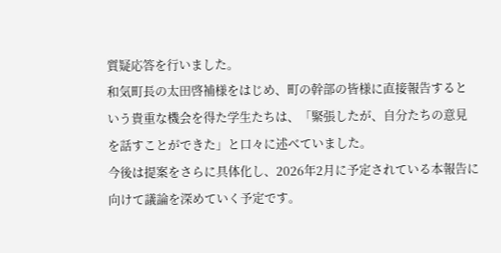質疑応答を行いました。
和気町長の太田啓補様をはじめ、町の幹部の皆様に直接報告するという貴重な機会を得た学生たちは、「緊張したが、自分たちの意見を話すことができた」と口々に述べていました。
今後は提案をさらに具体化し、2026年2月に予定されている本報告に向けて議論を深めていく予定です。